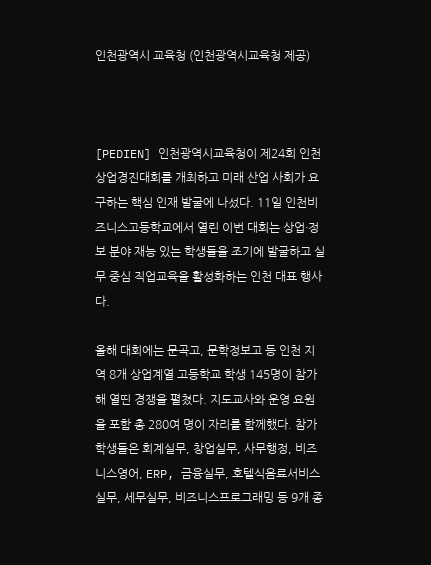인천광역시 교육청 (인천광역시교육청 제공)



[PEDIEN] 인천광역시교육청이 제24회 인천상업경진대회를 개최하고 미래 산업 사회가 요구하는 핵심 인재 발굴에 나섰다. 11일 인천비즈니스고등학교에서 열린 이번 대회는 상업·정보 분야 재능 있는 학생들을 조기에 발굴하고 실무 중심 직업교육을 활성화하는 인천 대표 행사다.

올해 대회에는 문곡고, 문학정보고 등 인천 지역 8개 상업계열 고등학교 학생 145명이 참가해 열띤 경쟁을 펼쳤다. 지도교사와 운영 요원을 포함 총 280여 명이 자리를 함께했다. 참가 학생들은 회계실무, 창업실무, 사무행정, 비즈니스영어, ERP, 금융실무, 호텔식음료서비스실무, 세무실무, 비즈니스프로그래밍 등 9개 종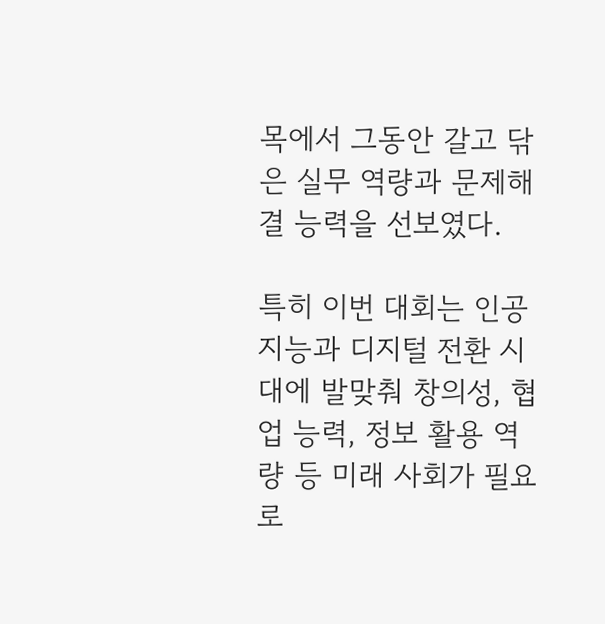목에서 그동안 갈고 닦은 실무 역량과 문제해결 능력을 선보였다.

특히 이번 대회는 인공지능과 디지털 전환 시대에 발맞춰 창의성, 협업 능력, 정보 활용 역량 등 미래 사회가 필요로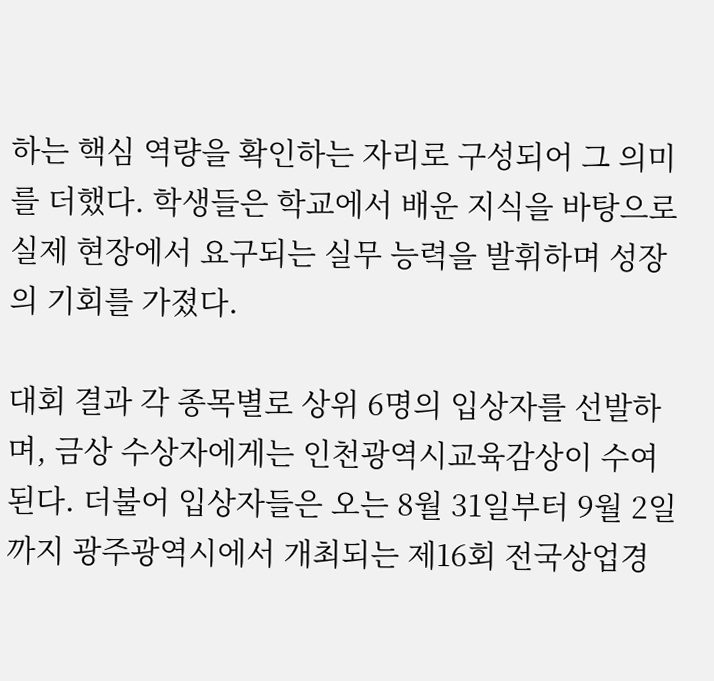하는 핵심 역량을 확인하는 자리로 구성되어 그 의미를 더했다. 학생들은 학교에서 배운 지식을 바탕으로 실제 현장에서 요구되는 실무 능력을 발휘하며 성장의 기회를 가졌다.

대회 결과 각 종목별로 상위 6명의 입상자를 선발하며, 금상 수상자에게는 인천광역시교육감상이 수여된다. 더불어 입상자들은 오는 8월 31일부터 9월 2일까지 광주광역시에서 개최되는 제16회 전국상업경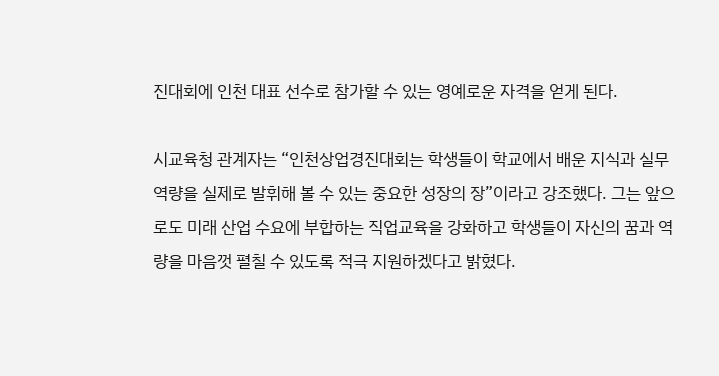진대회에 인천 대표 선수로 참가할 수 있는 영예로운 자격을 얻게 된다.

시교육청 관계자는 “인천상업경진대회는 학생들이 학교에서 배운 지식과 실무 역량을 실제로 발휘해 볼 수 있는 중요한 성장의 장”이라고 강조했다. 그는 앞으로도 미래 산업 수요에 부합하는 직업교육을 강화하고 학생들이 자신의 꿈과 역량을 마음껏 펼칠 수 있도록 적극 지원하겠다고 밝혔다.